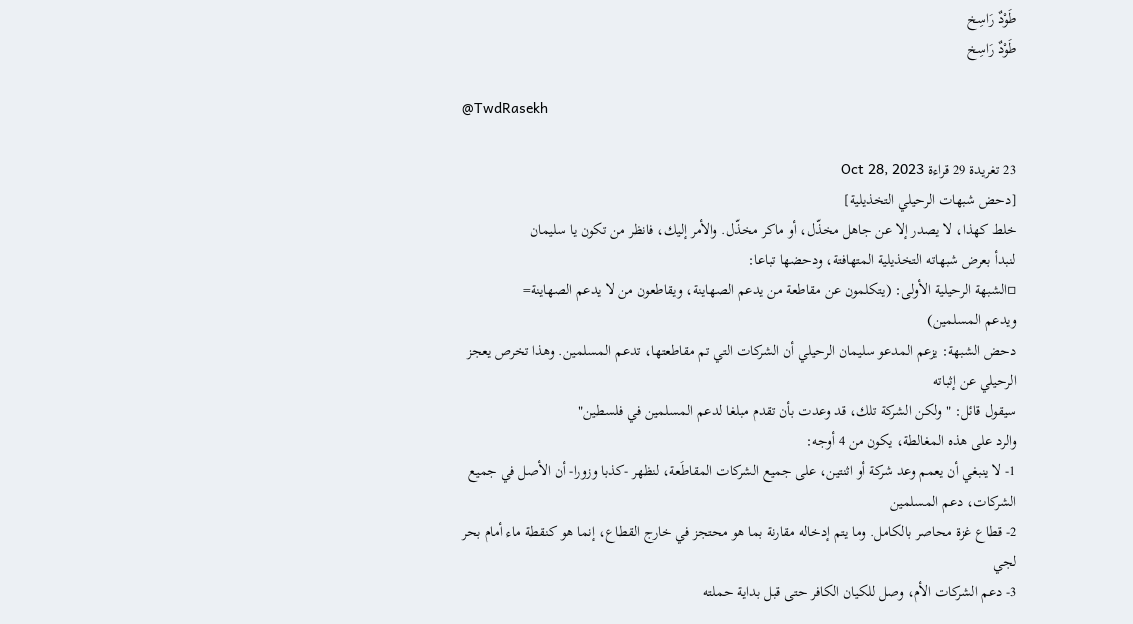طَوْدٌ رَاسِخ
طَوْدٌ رَاسِخ

@TwdRasekh

23 تغريدة 29 قراءة Oct 28, 2023
[دحض شبهات الرحيلي التخذيلية]
خلط كهذا، لا يصدر إلا عن جاهل مخذّل، أو ماكر مخذّل. والأمر إليك، فانظر من تكون يا سليمان
لنبدأ بعرض شبهاته التخذيلية المتهافتة، ودحضها تباعا:
▫الشبهة الرحيلية الأولى: (يتكلمون عن مقاطعة من يدعم الصهاينة، ويقاطعون من لا يدعم الصهاينة=
ويدعم المسلمين)
دحض الشبهة: يزعم المدعو سليمان الرحيلي أن الشركات التي تم مقاطعتها، تدعم المسلمين. وهذا تخرص يعجز الرحيلي عن إثباته
سيقول قائل: "ولكن الشركة تلك، قد وعدت بأن تقدم مبلغا لدعم المسلمين في فلسطين"
والرد على هذه المغالطة، يكون من 4 أوجه:
1- لا ينبغي أن يعمم وعد شركة أو اثنتين، على جميع الشركات المقاطَعة، لنظهر -كذبا وزورا- أن الأصل في جميع الشركات، دعم المسلمين
2- قطاع غزة محاصر بالكامل. وما يتم إدخاله مقارنة بما هو محتجز في خارج القطاع، إنما هو كنقطة ماء أمام بحر لجي
3- دعم الشركات الأم، وصل للكيان الكافر حتى قبل بداية حملته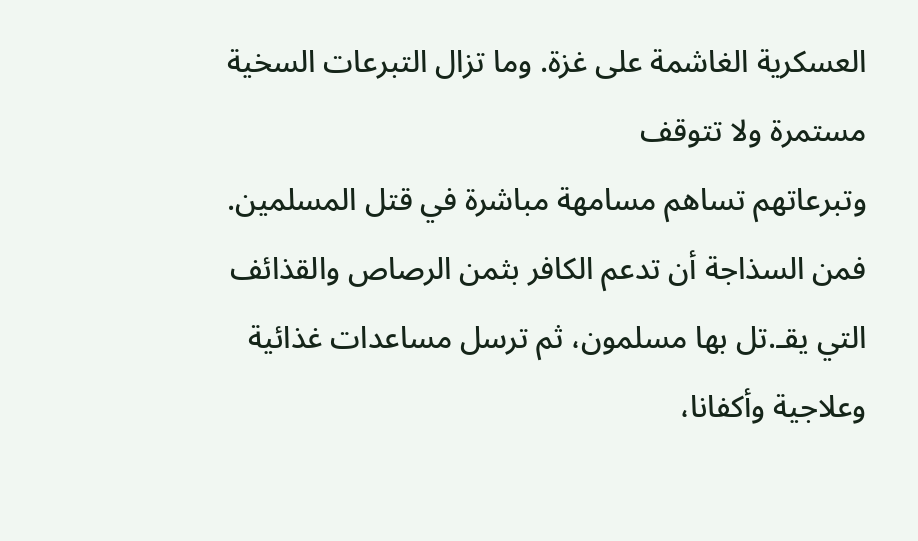العسكرية الغاشمة على غزة. وما تزال التبرعات السخية مستمرة ولا تتوقف
وتبرعاتهم تساهم مسامهة مباشرة في قتل المسلمين. فمن السذاجة أن تدعم الكافر بثمن الرصاص والقذائف التي يقـ.تل بها مسلمون، ثم ترسل مساعدات غذائية وعلاجية وأكفانا،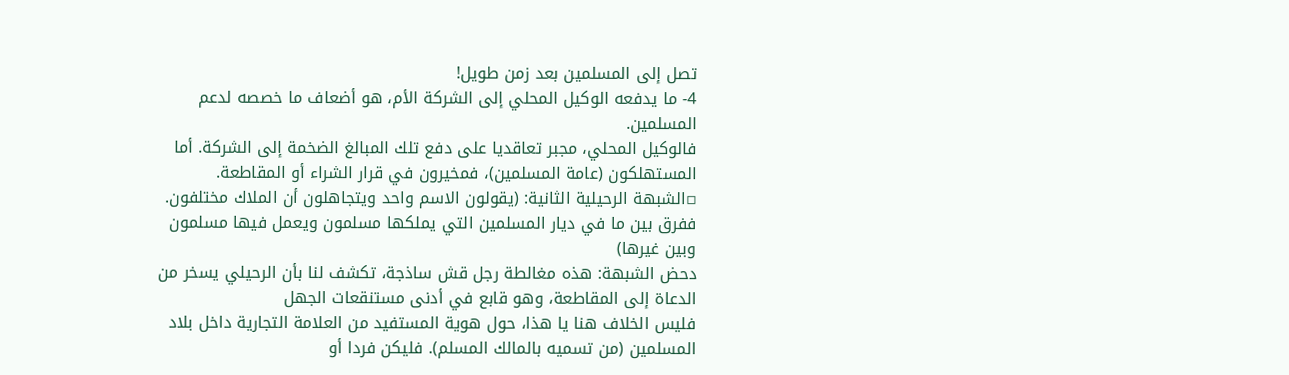تصل إلى المسلمين بعد زمن طويل!
4- ما يدفعه الوكيل المحلي إلى الشركة الأم، هو أضعاف ما خصصه لدعم المسلمين.
فالوكيل المحلي، مجبر تعاقديا على دفع تلك المبالغ الضخمة إلى الشركة. أما المستهلكون (عامة المسلمين)، فمخيرون في قرار الشراء أو المقاطعة.
▫الشبهة الرحيلية الثانية: (يقولون الاسم واحد ويتجاهلون أن الملاك مختلفون. ففرق بين ما في ديار المسلمين التي يملكها مسلمون ويعمل فيها مسلمون وبين غيرها)
دحض الشبهة: هذه مغالطة رجل قش ساذجة، تكشف لنا بأن الرحيلي يسخر من الدعاة إلى المقاطعة، وهو قابع في أدنى مستنقعات الجهل
فليس الخلاف هنا يا هذا، حول هوية المستفيد من العلامة التجارية داخل بلاد المسلمين (من تسميه بالمالك المسلم). فليكن فردا أو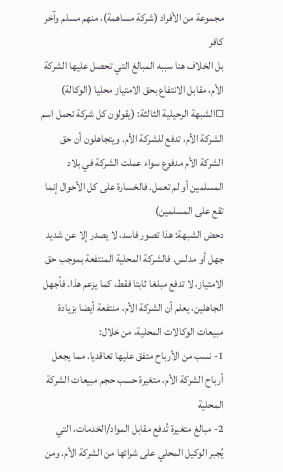مجموعة من الأفراد (شركة مساهمة)، منهم مسلم وآخر كافر
بل الخلاف هنا سببه المبالغ التي تحصل عليها الشركة الأم، مقابل الانتفاع بحق الامتياز محليا (الوكالة)
▫الشبهة الرحيلية الثالثة: (يقولون كل شركة تحمل اسم الشركة الأم، تدفع للشركة الأم. ويتجاهلون أن حق الشركة الأم مدفوع سواء عملت الشركة في بلاد المسلمين أو لم تعمل. فالخسارة على كل الأحوال إنما تقع على المسلمين)
دحض الشبهة: هذا تصور فاسد، لا يصدر إلا عن شديد جهل أو مدلس. فالشركة المحلية المنتفعة بموجب حق الامتياز، لا تدفع مبلغا ثابتا فقط، كما يزعم هذا. فأجهل الجاهلين، يعلم أن الشركة الأم، منتفعة أيضا بزيادة مبيعات الوكالات المحلية، من خلال:
1- نسب من الأرباح متفق عليها تعاقديا. مما يجعل أرباح الشركة الأم، متغيرة حسب حجم مبيعات الشركة المحلية
2- مبالغ متغيرة تُدفع مقابل المواد/الخدمات، التي يُجبر الوكيل المحلي على شرائها من الشركة الأم. ومن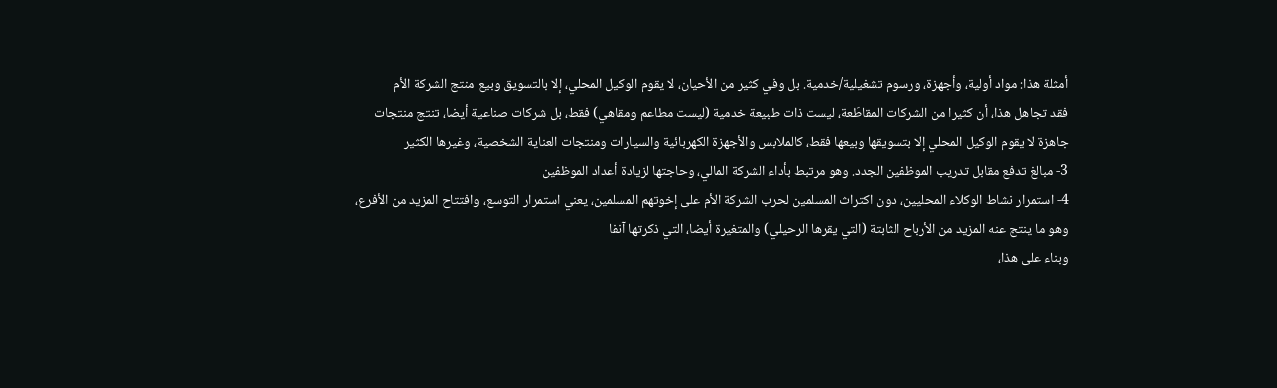أمثلة هذا: مواد أولية، وأجهزة، ورسوم تشغيلية/خدمية. بل وفي كثير من الأحيان، لا يقوم الوكيل المحلي، إلا بالتسويق وبيع منتج الشركة الأم
فقد تجاهل هذا، أن كثيرا من الشركات المقاطَعة، ليست ذات طبيعة خدمية (ليست مطاعم ومقاهي) فقط، بل شركات صناعية أيضا، تنتج منتجات جاهزة لا يقوم الوكيل المحلي إلا بتسويقها وبيعها فقط، كالملابس والأجهزة الكهربائية والسيارات ومنتجات العناية الشخصية، وغيرها الكثير
3- مبالغ تدفع مقابل تدريب الموظفين الجدد. وهو مرتبط بأداء الشركة المالي، وحاجتها لزيادة أعداد الموظفين
4- استمرار نشاط الوكلاء المحليين، دون اكتراث المسلمين لحرب الشركة الأم على إخوتهم المسلمين، يعني استمرار التوسع، وافتتاح المزيد من الأفرع، وهو ما ينتج عنه المزيد من الأرباح الثابتة (التي يقرها الرحيلي) والمتغيرة أيضا، التي ذكرتها آنفا
وبناء على هذا،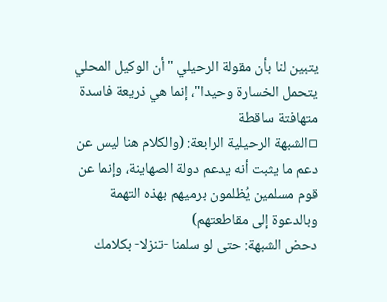يتبين لنا بأن مقولة الرحيلي "أن الوكيل المحلي يتحمل الخسارة وحيدا"، إنما هي ذريعة فاسدة متهافتة ساقطة
▫الشبهة الرحيلية الرابعة: (والكلام هنا ليس عن دعم ما يثبت أنه يدعم دولة الصهاينة، وإنما عن قوم مسلمين يُظلمون برميهم بهذه التهمة وبالدعوة إلى مقاطعتهم)
دحض الشبهة: حتى لو سلمنا -تنزلا- بكلامك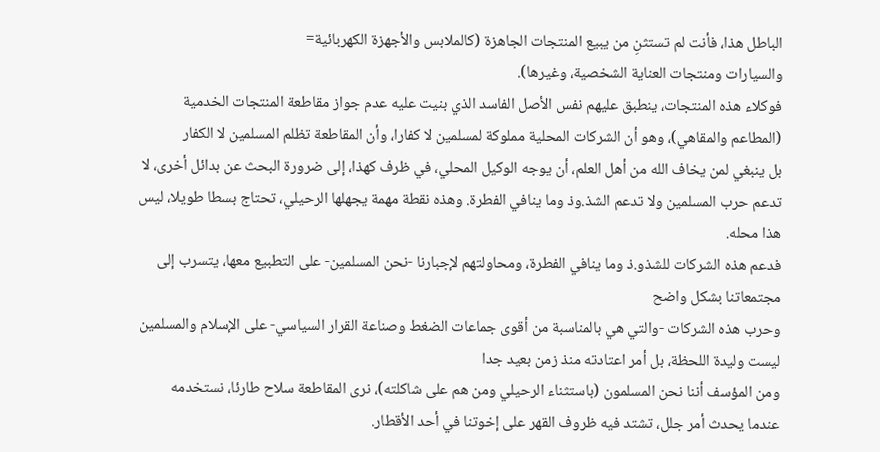الباطل هذا، فأنت لم تستثنِ من يبيع المنتجات الجاهزة (كالملابس والأجهزة الكهربائية=
والسيارات ومنتجات العناية الشخصية، وغيرها).
فوكلاء هذه المنتجات، ينطبق عليهم نفس الأصل الفاسد الذي بنيت عليه عدم جواز مقاطعة المنتجات الخدمية (المطاعم والمقاهي)، وهو أن الشركات المحلية مملوكة لمسلمين لا كفارا، وأن المقاطعة تظلم المسلمين لا الكفار
بل ينبغي لمن يخاف الله من أهل العلم، أن يوجه الوكيل المحلي، في ظرف كهذا، إلى ضرورة البحث عن بدائل أخرى، لا تدعم حرب المسلمين ولا تدعم الشذ.وذ وما ينافي الفطرة. وهذه نقطة مهمة يجهلها الرحيلي، تحتاج بسطا طويلا، ليس هذا محله.
فدعم هذه الشركات للشذو.ذ وما ينافي الفطرة، ومحاولتهم لإجبارنا -نحن المسلمين- على التطبيع معها، يتسرب إلى مجتمعاتنا بشكل واضح
وحرب هذه الشركات -والتي هي بالمناسبة من أقوى جماعات الضغط وصناعة القرار السياسي- على الإسلام والمسلمين ليست وليدة اللحظة، بل أمر اعتادته منذ زمن بعيد جدا
ومن المؤسف أننا نحن المسلمون (باستثناء الرحيلي ومن هم على شاكلته)، نرى المقاطعة سلاح طارئا، نستخدمه عندما يحدث أمر جلل، تشتد فيه ظروف القهر على إخوتنا في أحد الأقطار.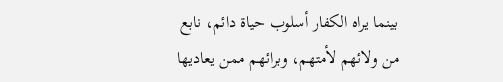بينما يراه الكفار أسلوب حياة دائم، نابع من ولائهم لأمتهم، وبرائهم ممن يعاديها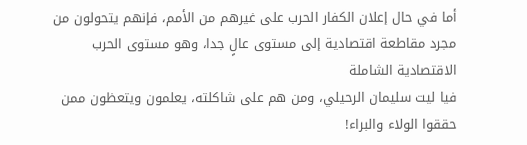أما في حال إعلان الكفار الحرب على غيرهم من الأمم، فإنهم يتحولون من مجرد مقاطعة اقتصادية إلى مستوى عالٍ جدا، وهو مستوى الحرب الاقتصادية الشاملة
فيا ليت سليمان الرحيلي، ومن هم على شاكلته، يعلمون ويتعظون ممن حققوا الولاء والبراء!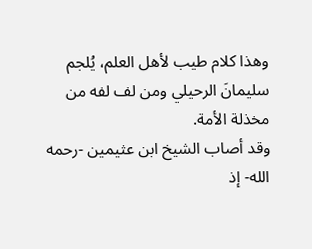وهذا كلام طيب لأهل العلم، يُلجم سليمانَ الرحيلي ومن لف لفه من مخذلة الأمة.
وقد أصاب الشيخ ابن عثيمين -رحمه الله- إذ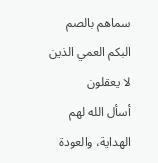سماهم بالصم البكم العمي الذين لا يعقلون
أسأل الله لهم الهداية، والعودة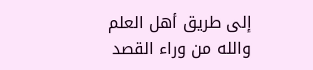إلى طريق أهل العلم
والله من وراء القصد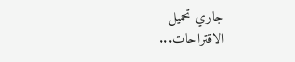جاري تحميل الاقتراحات...